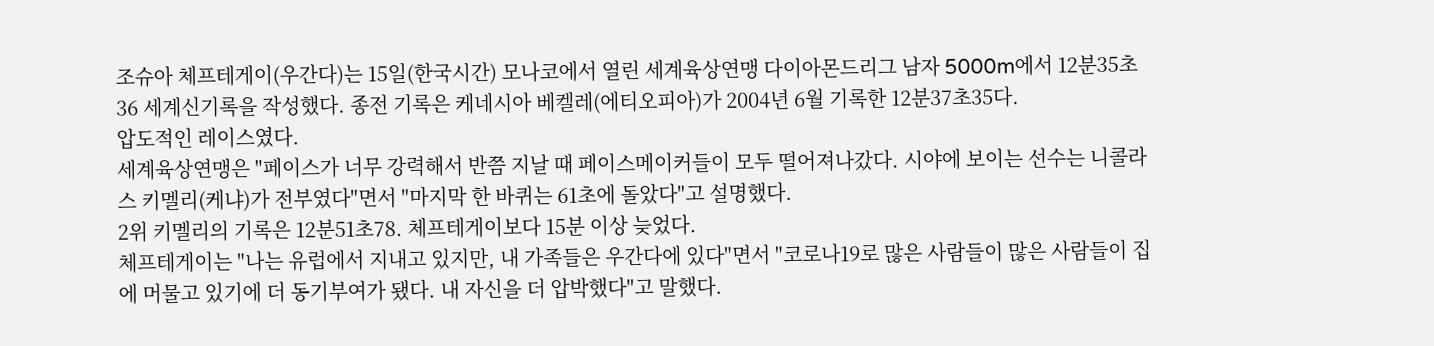조슈아 체프테게이(우간다)는 15일(한국시간) 모나코에서 열린 세계육상연맹 다이아몬드리그 남자 5000m에서 12분35초36 세계신기록을 작성했다. 종전 기록은 케네시아 베켈레(에티오피아)가 2004년 6월 기록한 12분37초35다.
압도적인 레이스였다.
세계육상연맹은 "페이스가 너무 강력해서 반쯤 지날 때 페이스메이커들이 모두 떨어져나갔다. 시야에 보이는 선수는 니콜라스 키멜리(케냐)가 전부였다"면서 "마지막 한 바퀴는 61초에 돌았다"고 설명했다.
2위 키멜리의 기록은 12분51초78. 체프테게이보다 15분 이상 늦었다.
체프테게이는 "나는 유럽에서 지내고 있지만, 내 가족들은 우간다에 있다"면서 "코로나19로 많은 사람들이 많은 사람들이 집에 머물고 있기에 더 동기부여가 됐다. 내 자신을 더 압박했다"고 말했다.